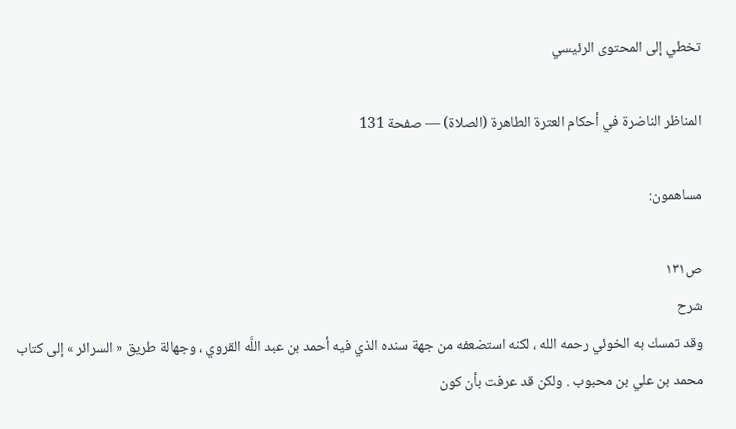تخطي إلى المحتوى الرئيسي

المناظر الناضرة في أحكام العترة الطاهرة (الصلاة) — صفحة 131

مساهمون:

ص١٣١
شرح
وقد تمسك به الخوئي رحمه الله ، لكنه استضعفه من جهة سنده الذي فيه أحمد بن عبد اللَّه القروي ، وجهالة طريق « السرائر » إلى كتاب محمد بن علي بن محبوب . ولكن قد عرفت بأن كون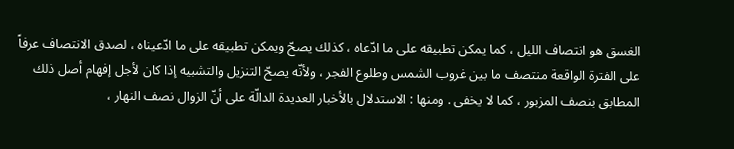الغسق هو انتصاف الليل ، كما يمكن تطبيقه على ما ادّعاه ، كذلك يصحّ ويمكن تطبيقه على ما ادّعيناه ، لصدق الانتصاف عرفاً على الفترة الواقعة منتصف ما بين غروب الشمس وطلوع الفجر ، ولأنّه يصحّ التنزيل والتشبيه إذا كان لأجل إفهام أصل ذلك المطابق بنصف المزبور ، كما لا يخفى . ومنها : الاستدلال بالأخبار العديدة الدالّة على أنّ الزوال نصف النهار ،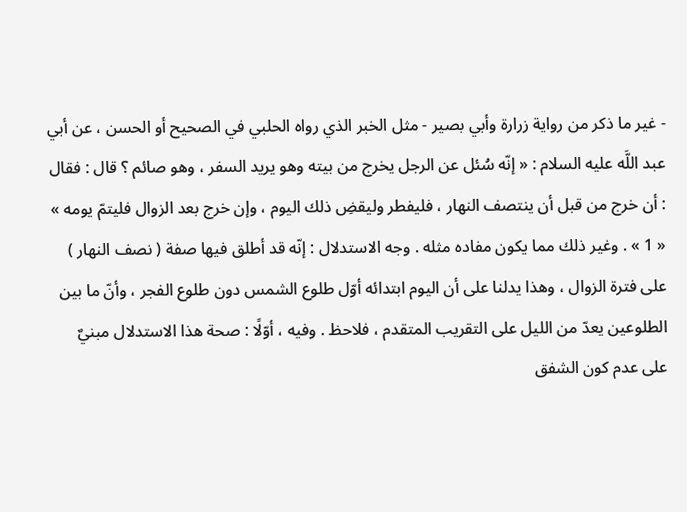- غير ما ذكر من رواية زرارة وأبي بصير - مثل الخبر الذي رواه الحلبي في الصحيح أو الحسن ، عن أبي عبد اللَّه عليه السلام : « إنّه سُئل عن الرجل يخرج من بيته وهو يريد السفر ، وهو صائم ؟ قال : فقال : أن خرج من قبل أن ينتصف النهار ، فليفطر وليقضِ ذلك اليوم ، وإن خرج بعد الزوال فليتمّ يومه » « 1 » . وغير ذلك مما يكون مفاده مثله . وجه الاستدلال : إنّه قد أطلق فيها صفة ( نصف النهار ) على فترة الزوال ، وهذا يدلنا على أن اليوم ابتدائه أوّل طلوع الشمس دون طلوع الفجر ، وأنّ ما بين الطلوعين يعدّ من الليل على التقريب المتقدم ، فلاحظ . وفيه ، أوّلًا : صحة هذا الاستدلال مبنيٌ على عدم كون الشفق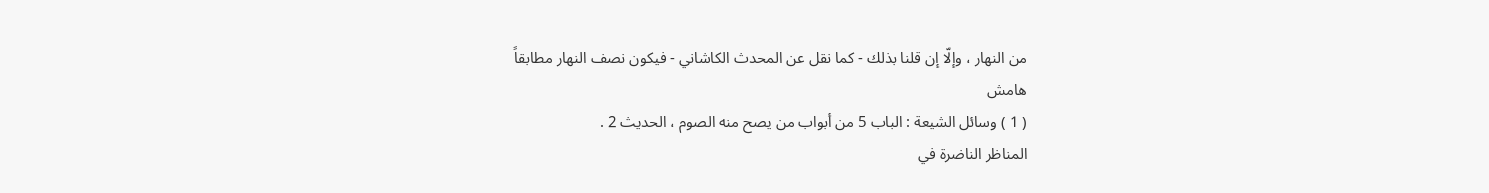من النهار ، وإلّا إن قلنا بذلك - كما نقل عن المحدث الكاشاني - فيكون نصف النهار مطابقاً
هامش
( 1 ) وسائل الشيعة : الباب 5 من أبواب من يصح منه الصوم ، الحديث 2 .
المناظر الناضرة في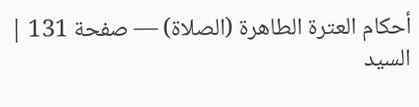أحكام العترة الطاهرة (الصلاة) — صفحة 131 | السيد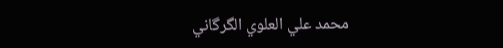محمد علي العلوي الگرگاني